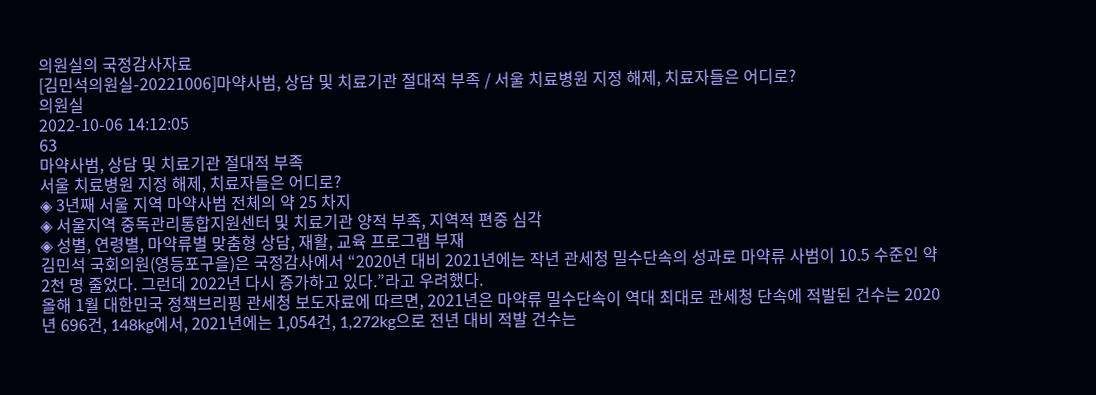의원실의 국정감사자료
[김민석의원실-20221006]마약사범, 상담 및 치료기관 절대적 부족 / 서울 치료병원 지정 해제, 치료자들은 어디로?
의원실
2022-10-06 14:12:05
63
마약사범, 상담 및 치료기관 절대적 부족
서울 치료병원 지정 해제, 치료자들은 어디로?
◈ 3년째 서울 지역 마약사범 전체의 약 25 차지
◈ 서울지역 중독관리통합지원센터 및 치료기관 양적 부족, 지역적 편중 심각
◈ 성별, 연령별, 마약류별 맞춤형 상담, 재활, 교육 프로그램 부재
김민석 국회의원(영등포구을)은 국정감사에서 “2020년 대비 2021년에는 작년 관세청 밀수단속의 성과로 마약류 사범이 10.5 수준인 약 2천 명 줄었다. 그런데 2022년 다시 증가하고 있다.”라고 우려했다.
올해 1월 대한민국 정책브리핑 관세청 보도자료에 따르면, 2021년은 마약류 밀수단속이 역대 최대로 관세청 단속에 적발된 건수는 2020년 696건, 148kg에서, 2021년에는 1,054건, 1,272kg으로 전년 대비 적발 건수는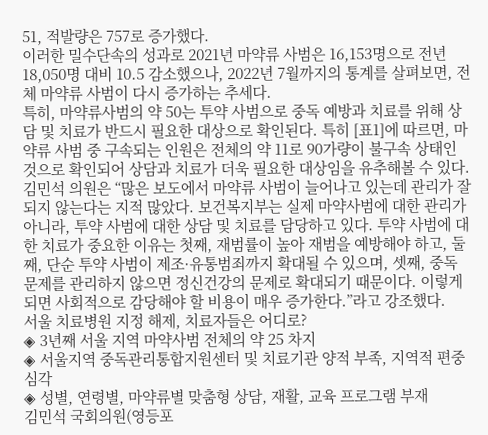51, 적발량은 757로 증가했다.
이러한 밀수단속의 성과로 2021년 마약류 사범은 16,153명으로 전년 18,050명 대비 10.5 감소했으나, 2022년 7월까지의 통계를 살펴보면, 전체 마약류 사범이 다시 증가하는 추세다.
특히, 마약류사범의 약 50는 투약 사범으로 중독 예방과 치료를 위해 상담 및 치료가 반드시 필요한 대상으로 확인된다. 특히 [표1]에 따르면, 마약류 사범 중 구속되는 인원은 전체의 약 11로 90가량이 불구속 상태인 것으로 확인되어 상담과 치료가 더욱 필요한 대상임을 유추해볼 수 있다.
김민석 의원은 “많은 보도에서 마약류 사범이 늘어나고 있는데 관리가 잘되지 않는다는 지적 많았다. 보건복지부는 실제 마약사범에 대한 관리가 아니라, 투약 사범에 대한 상담 및 치료를 담당하고 있다. 투약 사범에 대한 치료가 중요한 이유는 첫째, 재범률이 높아 재범을 예방해야 하고, 둘째, 단순 투약 사범이 제조·유통범죄까지 확대될 수 있으며, 셋째, 중독 문제를 관리하지 않으면 정신건강의 문제로 확대되기 때문이다. 이렇게 되면 사회적으로 감당해야 할 비용이 매우 증가한다.”라고 강조했다.
서울 치료병원 지정 해제, 치료자들은 어디로?
◈ 3년째 서울 지역 마약사범 전체의 약 25 차지
◈ 서울지역 중독관리통합지원센터 및 치료기관 양적 부족, 지역적 편중 심각
◈ 성별, 연령별, 마약류별 맞춤형 상담, 재활, 교육 프로그램 부재
김민석 국회의원(영등포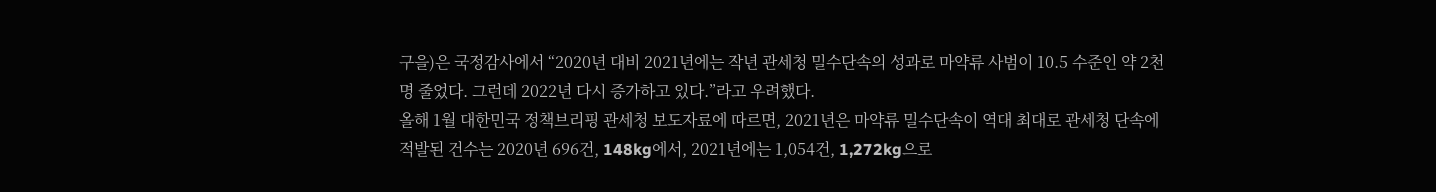구을)은 국정감사에서 “2020년 대비 2021년에는 작년 관세청 밀수단속의 성과로 마약류 사범이 10.5 수준인 약 2천 명 줄었다. 그런데 2022년 다시 증가하고 있다.”라고 우려했다.
올해 1월 대한민국 정책브리핑 관세청 보도자료에 따르면, 2021년은 마약류 밀수단속이 역대 최대로 관세청 단속에 적발된 건수는 2020년 696건, 148kg에서, 2021년에는 1,054건, 1,272kg으로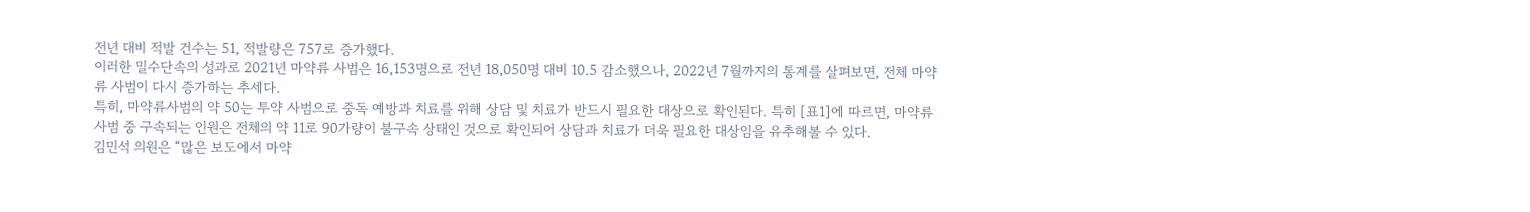전년 대비 적발 건수는 51, 적발량은 757로 증가했다.
이러한 밀수단속의 성과로 2021년 마약류 사범은 16,153명으로 전년 18,050명 대비 10.5 감소했으나, 2022년 7월까지의 통계를 살펴보면, 전체 마약류 사범이 다시 증가하는 추세다.
특히, 마약류사범의 약 50는 투약 사범으로 중독 예방과 치료를 위해 상담 및 치료가 반드시 필요한 대상으로 확인된다. 특히 [표1]에 따르면, 마약류 사범 중 구속되는 인원은 전체의 약 11로 90가량이 불구속 상태인 것으로 확인되어 상담과 치료가 더욱 필요한 대상임을 유추해볼 수 있다.
김민석 의원은 “많은 보도에서 마약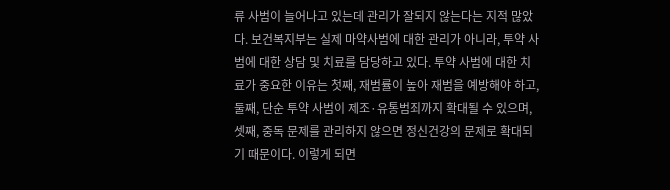류 사범이 늘어나고 있는데 관리가 잘되지 않는다는 지적 많았다. 보건복지부는 실제 마약사범에 대한 관리가 아니라, 투약 사범에 대한 상담 및 치료를 담당하고 있다. 투약 사범에 대한 치료가 중요한 이유는 첫째, 재범률이 높아 재범을 예방해야 하고, 둘째, 단순 투약 사범이 제조·유통범죄까지 확대될 수 있으며, 셋째, 중독 문제를 관리하지 않으면 정신건강의 문제로 확대되기 때문이다. 이렇게 되면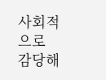사회적으로 감당해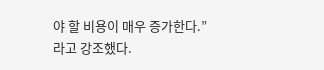야 할 비용이 매우 증가한다.”라고 강조했다.